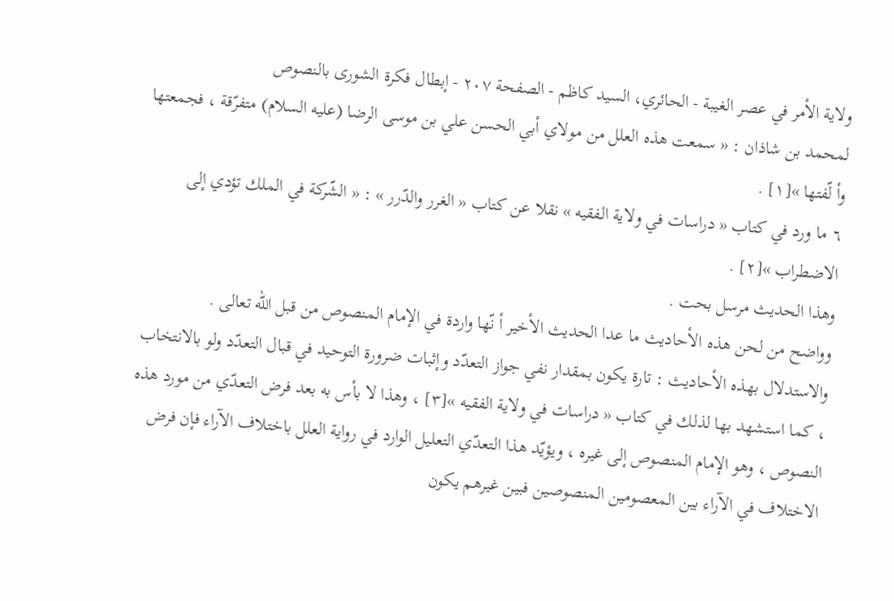ولاية الأمر في عصر الغيبة - الحائري، السيد كاظم - الصفحة ٢٠٧ - إبطال فكرة الشورى بالنصوص
لمحمد بن شاذان : « سمعت هذه العلل من مولاي أبي الحسن علي بن موسى الرضا (عليه السلام) متفرّقة ، فجمعتها وأ لّفتها »[١] .
٦ ما ورد في كتاب « دراسات في ولاية الفقيه » نقلا عن كتاب « الغرر والدّرر » : « الشّركة في الملك تؤدي إلى الاضطراب »[٢] .
وهذا الحديث مرسل بحت .
وواضح من لحن هذه الأحاديث ما عدا الحديث الأخير أ نّها واردة في الإمام المنصوص من قبل اللّه تعالى .
والاستدلال بهذه الأحاديث : تارة يكون بمقدار نفي جواز التعدّد وإثبات ضرورة التوحيد في قبال التعدّد ولو بالانتخاب ، كما استشهد بها لذلك في كتاب « دراسات في ولاية الفقيه »[٣] ، وهذا لا بأس به بعد فرض التعدّي من مورد هذه النصوص ، وهو الإمام المنصوص إلى غيره ، ويؤيّد هذا التعدّي التعليل الوارد في رواية العلل باختلاف الآراء فإن فرض الاختلاف في الآراء بين المعصومين المنصوصين فبين غيرهم يكون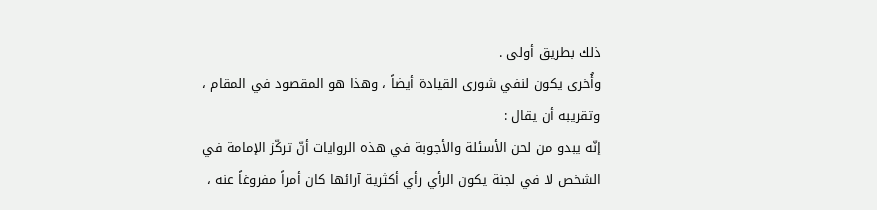ذلك بطريق أولى .
وأُخرى يكون لنفي شورى القيادة أيضاً ، وهذا هو المقصود في المقام ، وتقريبه أن يقال :
إنّه يبدو من لحن الأسئلة والأجوبة في هذه الروايات أنّ تركّز الإمامة في الشخص لا في لجنة يكون الرأي رأي أكثرية آرائها كان أمراً مفروغاً عنه ،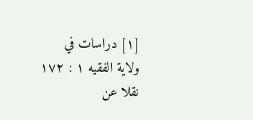[١] دراسات في ولاية الفقيه ١ : ١٧٢ نقلا عن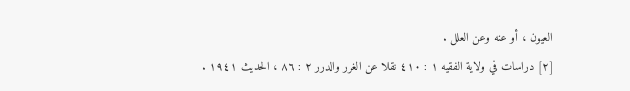العيون ، أو عنه وعن العلل .
[٢] دراسات في ولاية الفقيه ١ : ٤١٠ نقلا عن الغرر والدرر ٢ : ٨٦ ، الحديث ١٩٤١ .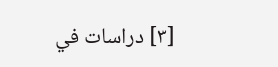[٣] دراسات في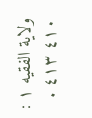ولاية الفقيه ١ : ٤١٠ ٤١٣ .